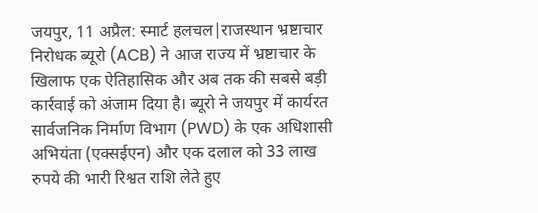जयपुर, 11 अप्रैल: स्मार्ट हलचल|राजस्थान भ्रष्टाचार निरोधक ब्यूरो (ACB) ने आज राज्य में भ्रष्टाचार के खिलाफ एक ऐतिहासिक और अब तक की सबसे बड़ी कार्रवाई को अंजाम दिया है। ब्यूरो ने जयपुर में कार्यरत सार्वजनिक निर्माण विभाग (PWD) के एक अधिशासी अभियंता (एक्सईएन) और एक दलाल को 33 लाख रुपये की भारी रिश्वत राशि लेते हुए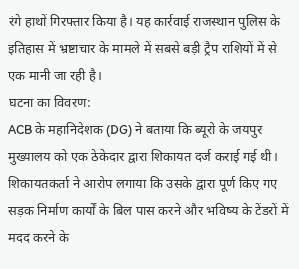रंगे हाथों गिरफ्तार किया है। यह कार्रवाई राजस्थान पुलिस के इतिहास में भ्रष्टाचार के मामले में सबसे बड़ी ट्रैप राशियों में से एक मानी जा रही है।
घटना का विवरण:
ACB के महानिदेशक (DG) ने बताया कि ब्यूरो के जयपुर मुख्यालय को एक ठेकेदार द्वारा शिकायत दर्ज कराई गई थी। शिकायतकर्ता ने आरोप लगाया कि उसके द्वारा पूर्ण किए गए सड़क निर्माण कार्यों के बिल पास करने और भविष्य के टेंडरों में मदद करने के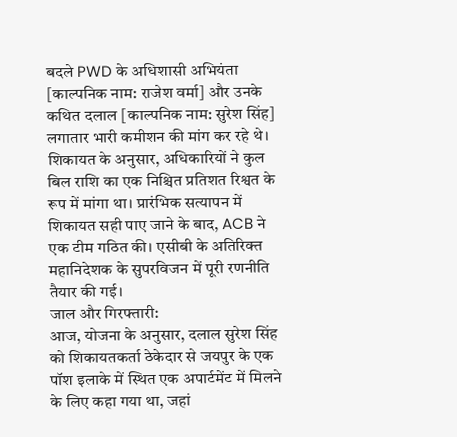बदले PWD के अधिशासी अभियंता [काल्पनिक नाम: राजेश वर्मा] और उनके कथित दलाल [काल्पनिक नाम: सुरेश सिंह] लगातार भारी कमीशन की मांग कर रहे थे।
शिकायत के अनुसार, अधिकारियों ने कुल बिल राशि का एक निश्चित प्रतिशत रिश्वत के रूप में मांगा था। प्रारंभिक सत्यापन में शिकायत सही पाए जाने के बाद, ACB ने एक टीम गठित की। एसीबी के अतिरिक्त महानिदेशक के सुपरविजन में पूरी रणनीति तैयार की गई।
जाल और गिरफ्तारी:
आज, योजना के अनुसार, दलाल सुरेश सिंह को शिकायतकर्ता ठेकेदार से जयपुर के एक पॉश इलाके में स्थित एक अपार्टमेंट में मिलने के लिए कहा गया था, जहां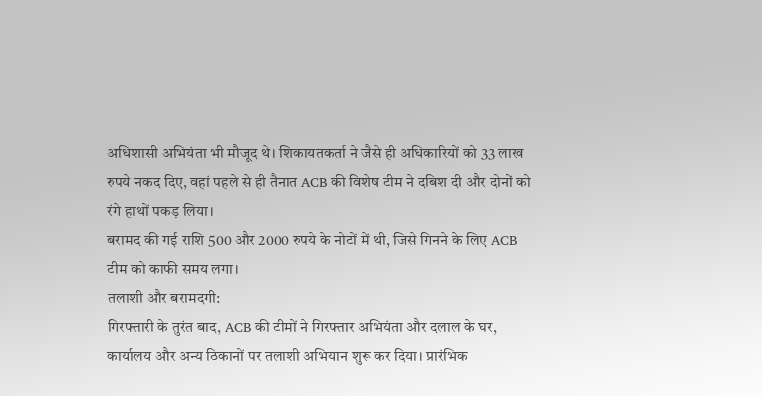अधिशासी अभियंता भी मौजूद थे। शिकायतकर्ता ने जैसे ही अधिकारियों को 33 लाख रुपये नकद दिए, वहां पहले से ही तैनात ACB की विशेष टीम ने दबिश दी और दोनों को रंगे हाथों पकड़ लिया।
बरामद की गई राशि 500 और 2000 रुपये के नोटों में थी, जिसे गिनने के लिए ACB टीम को काफी समय लगा।
तलाशी और बरामदगी:
गिरफ्तारी के तुरंत बाद, ACB की टीमों ने गिरफ्तार अभियंता और दलाल के घर, कार्यालय और अन्य ठिकानों पर तलाशी अभियान शुरू कर दिया। प्रारंभिक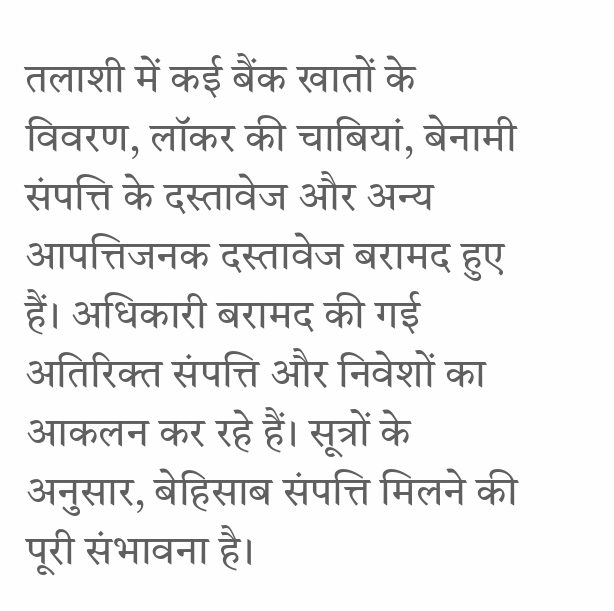तलाशी में कई बैंक खातों के विवरण, लॉकर की चाबियां, बेनामी संपत्ति के दस्तावेज और अन्य आपत्तिजनक दस्तावेज बरामद हुए हैं। अधिकारी बरामद की गई अतिरिक्त संपत्ति और निवेशों का आकलन कर रहे हैं। सूत्रों के अनुसार, बेहिसाब संपत्ति मिलने की पूरी संभावना है।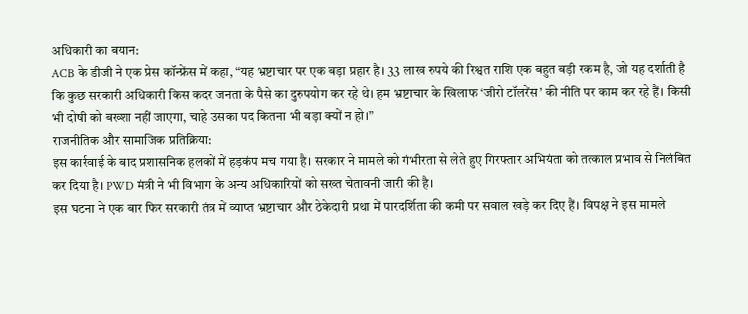अधिकारी का बयान:
ACB के डीजी ने एक प्रेस कॉन्फ्रेंस में कहा, “यह भ्रष्टाचार पर एक बड़ा प्रहार है। 33 लाख रुपये की रिश्वत राशि एक बहुत बड़ी रकम है, जो यह दर्शाती है कि कुछ सरकारी अधिकारी किस कदर जनता के पैसे का दुरुपयोग कर रहे थे। हम भ्रष्टाचार के खिलाफ ‘जीरो टॉलरेंस’ की नीति पर काम कर रहे हैं। किसी भी दोषी को बख्शा नहीं जाएगा, चाहे उसका पद कितना भी बड़ा क्यों न हो।”
राजनीतिक और सामाजिक प्रतिक्रिया:
इस कार्रवाई के बाद प्रशासनिक हलकों में हड़कंप मच गया है। सरकार ने मामले को गंभीरता से लेते हुए गिरफ्तार अभियंता को तत्काल प्रभाव से निलंबित कर दिया है। PWD मंत्री ने भी विभाग के अन्य अधिकारियों को सख्त चेतावनी जारी की है।
इस घटना ने एक बार फिर सरकारी तंत्र में व्याप्त भ्रष्टाचार और ठेकेदारी प्रथा में पारदर्शिता की कमी पर सवाल खड़े कर दिए हैं। विपक्ष ने इस मामले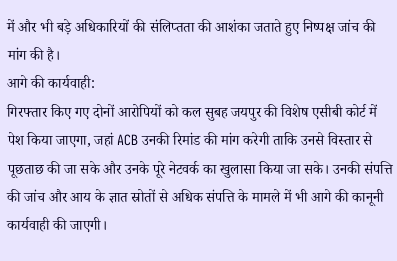में और भी बड़े अधिकारियों की संलिप्तता की आशंका जताते हुए निष्पक्ष जांच की मांग की है।
आगे की कार्यवाही:
गिरफ्तार किए गए दोनों आरोपियों को कल सुबह जयपुर की विशेष एसीबी कोर्ट में पेश किया जाएगा, जहां ACB उनकी रिमांड की मांग करेगी ताकि उनसे विस्तार से पूछताछ की जा सके और उनके पूरे नेटवर्क का खुलासा किया जा सके। उनकी संपत्ति की जांच और आय के ज्ञात स्रोतों से अधिक संपत्ति के मामले में भी आगे की कानूनी कार्यवाही की जाएगी।